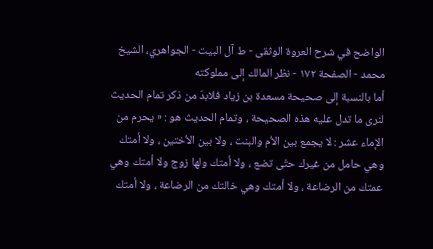الواضح في شرح العروة الوثقى - ط آل البيت - الجواهري، الشيخ محمد - الصفحة ١٧٢ - نظر المالك إلى مملوكته
أما بالنسبة إلى صحيحة مسعدة بن زياد فلابدّ من ذكر تمام الحديث لنرى ما تدل عليه هذه الصحيحة ، وتمام الحديث هو : « يحرم من الإماء عشر : لا يجمع بين الاُم والبنت ، ولا بين الاُختين ، ولا أمتك وهي حامل من غيرك حتّى تضع ، ولا أمتك ولها زوج ولا أمتك وهي عمتك من الرضاعة ، ولا أمتك وهي خالتك من الرضاعة ، ولا أمتك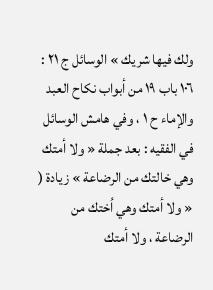ولك فيها شريك » الوسائل ج ٢١ : ١٠٦ باب ١٩ من أبواب نكاح العبد والإماء ح ١ ، وفي هامش الوسائل في الفقيه : بعد جملة « ولا أمتك وهي خالتك من الرضاعة » زيادة ( « ولا أمتك وهي اُختك من الرضاعة ، ولا أمتك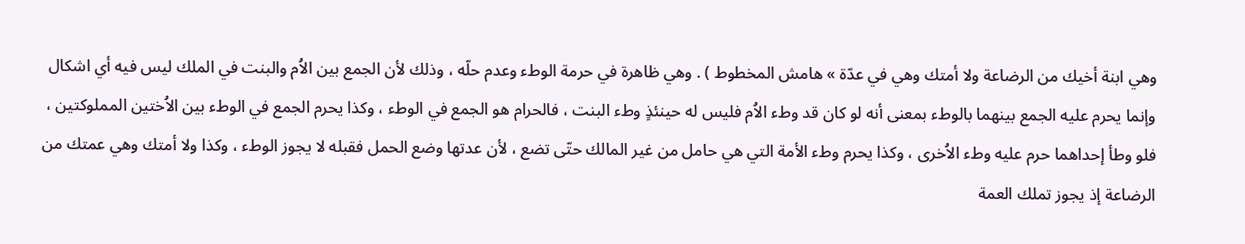وهي ابنة أخيك من الرضاعة ولا أمتك وهي في عدّة » هامش المخطوط ) . وهي ظاهرة في حرمة الوطء وعدم حلّه ، وذلك لأن الجمع بين الاُم والبنت في الملك ليس فيه أي اشكال وإنما يحرم عليه الجمع بينهما بالوطء بمعنى أنه لو كان قد وطء الاُم فليس له حينئذٍ وطء البنت ، فالحرام هو الجمع في الوطء ، وكذا يحرم الجمع في الوطء بين الاُختين المملوكتين ، فلو وطأ إحداهما حرم عليه وطء الاُخرى ، وكذا يحرم وطء الأمة التي هي حامل من غير المالك حتّى تضع ، لأن عدتها وضع الحمل فقبله لا يجوز الوطء ، وكذا ولا أمتك وهي عمتك من الرضاعة إذ يجوز تملك العمة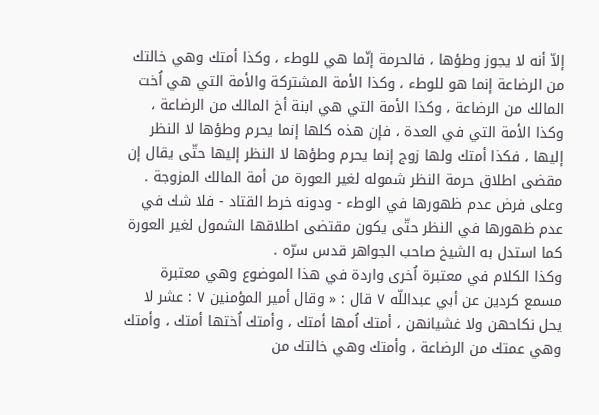إلاّ أنه لا يجوز وطؤها ، فالحرمة إنّما هي للوطء ، وكذا أمتك وهي خالتك من الرضاعة إنما هو للوطء ، وكذا الأمة المشتركة والأمة التي هي اُخت المالك من الرضاعة ، وكذا الأمة التي هي ابنة أخ المالك من الرضاعة ، وكذا الأمة التي في العدة ، فإن هذه كلها إنما يحرم وطؤها لا النظر إليها ، فكذا أمتك ولها زوج إنما يحرم وطؤها لا النظر إليها حتّى يقال إن مقضى اطلاق حرمة النظر شموله لغير العورة من أمة المالك المزوجة . وعلى فرض عدم ظهورها في الوطء - ودونه خرط القتاد - فلا شك في عدم ظهورها في النظر حتّى يكون مقتضى اطلاقها الشمول لغير العورة كما استدل به الشيخ صاحب الجواهر قدس سرّه .
وكذا الكلام في معتبرة اُخرى واردة في هذا الموضوع وهي معتبرة مسمع كردين عن أبي عبداللّه ٧ قال : « وقال أمير المؤمنين ٧ : عشر لا يحل نكاحهن ولا غشيانهن ، أمتك اُمها أمتك ، وأمتك اُختها أمتك ، وأمتك وهي عمتك من الرضاعة ، وأمتك وهي خالتك من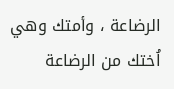الرضاعة ، وأمتك وهي اُختك من الرضاعة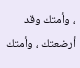، وأمتك وقد أرضعتك ، وأمتك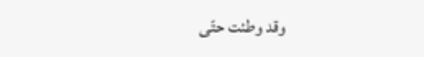وقد وطئت حتّى